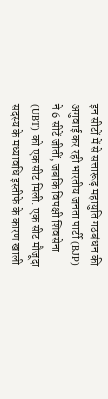इन सीटों में से सत्तारूढ़ महायुति गठबंधन की अगुवाई कर रही भारतीय जनता पार्टी (BJP) ने 6 सीटें जीतीं, जबकि विपक्षी शिवसेना (UBT) को एक सीट मिली. एक सीट मौजूदा सदस्य के मध्यावधि इस्तीफे के कारण खाली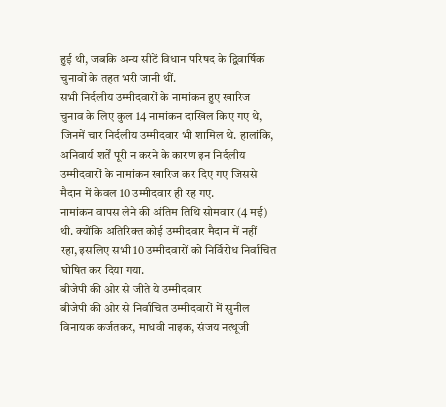हुई थी, जबकि अन्य सीटें विधान परिषद के द्विवार्षिक चुनावों के तहत भरी जानी थीं.
सभी निर्दलीय उम्मीदवारों के नामांकन हुए खारिज
चुनाव के लिए कुल 14 नामांकन दाखिल किए गए थे, जिनमें चार निर्दलीय उम्मीदवार भी शामिल थे. हालांकि, अनिवार्य शर्तें पूरी न करने के कारण इन निर्दलीय उम्मीदवारों के नामांकन खारिज कर दिए गए जिससे मैदान में केवल 10 उम्मीदवार ही रह गए.
नामांकन वापस लेने की अंतिम तिथि सोमवार (4 मई) थी. क्योंकि अतिरिक्त कोई उम्मीदवार मैदान में नहीं रहा, इसलिए सभी 10 उम्मीदवारों को निर्विरोध निर्वाचित घोषित कर दिया गया.
बीजेपी की ओर से जीते ये उम्मीदवार
बीजेपी की ओर से निर्वाचित उम्मीदवारों में सुनील विनायक कर्जतकर, माधवी नाइक, संजय नत्थूजी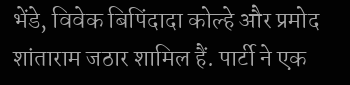भेंडे, विवेक बिपिंदादा कोल्हे और प्रमोद शांताराम जठार शामिल हैं. पार्टी ने एक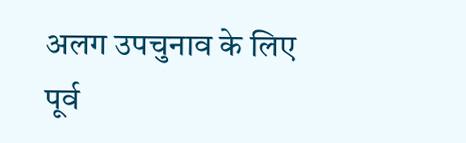अलग उपचुनाव के लिए पूर्व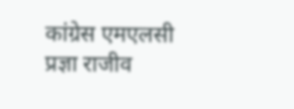कांग्रेस एमएलसी प्रज्ञा राजीव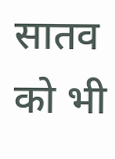सातव को भी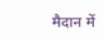मैदान में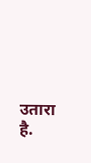उतारा है.